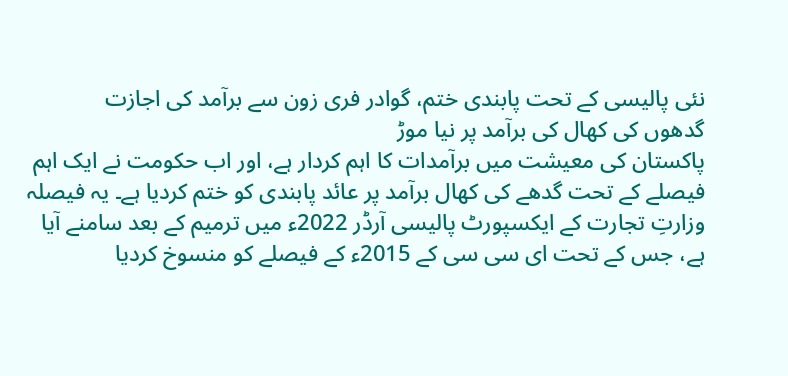نئی پالیسی کے تحت پابندی ختم، گوادر فری زون سے برآمد کی اجازت
گدھوں کی کھال کی برآمد پر نیا موڑ
پاکستان کی معیشت میں برآمدات کا اہم کردار ہے، اور اب حکومت نے ایک اہم فیصلے کے تحت گدھے کی کھال برآمد پر عائد پابندی کو ختم کردیا ہے۔ یہ فیصلہ وزارتِ تجارت کے ایکسپورٹ پالیسی آرڈر 2022ء میں ترمیم کے بعد سامنے آیا ہے، جس کے تحت ای سی سی کے 2015ء کے فیصلے کو منسوخ کردیا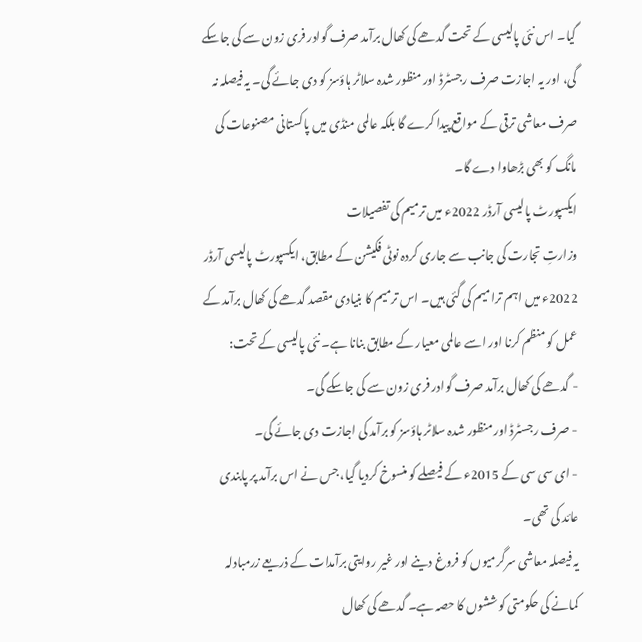گیا۔ اس نئی پالیسی کے تحت گدھے کی کھال برآمد صرف گوادر فری زون سے کی جاسکے گی، اور یہ اجازت صرف رجسٹرڈ اور منظور شدہ سلاٹر ہاؤسز کو دی جائے گی۔ یہ فیصلہ نہ صرف معاشی ترقی کے مواقع پیدا کرے گا بلکہ عالمی منڈی میں پاکستانی مصنوعات کی مانگ کو بھی بڑھاوا دے گا۔
ایکسپورٹ پالیسی آرڈر 2022ء میں ترمیم کی تفصیلات
وزارتِ تجارت کی جانب سے جاری کردہ نوٹی فکیشن کے مطابق، ایکسپورٹ پالیسی آرڈر 2022ء میں اہم ترامیم کی گئی ہیں۔ اس ترمیم کا بنیادی مقصد گدھے کی کھال برآمد کے عمل کو منظم کرنا اور اسے عالمی معیار کے مطابق بنانا ہے۔ نئی پالیسی کے تحت:
- گدھے کی کھال برآمد صرف گوادر فری زون سے کی جاسکے گی۔
- صرف رجسٹرڈ اور منظور شدہ سلاٹر ہاؤسز کو برآمد کی اجازت دی جائے گی۔
- ای سی سی کے 2015ء کے فیصلے کو منسوخ کردیا گیا، جس نے اس برآمد پر پابندی عائد کی تھی۔
یہ فیصلہ معاشی سرگرمیوں کو فروغ دینے اور غیر روایتی برآمدات کے ذریعے زرمبادلہ کمانے کی حکومتی کوششوں کا حصہ ہے۔ گدھے کی کھال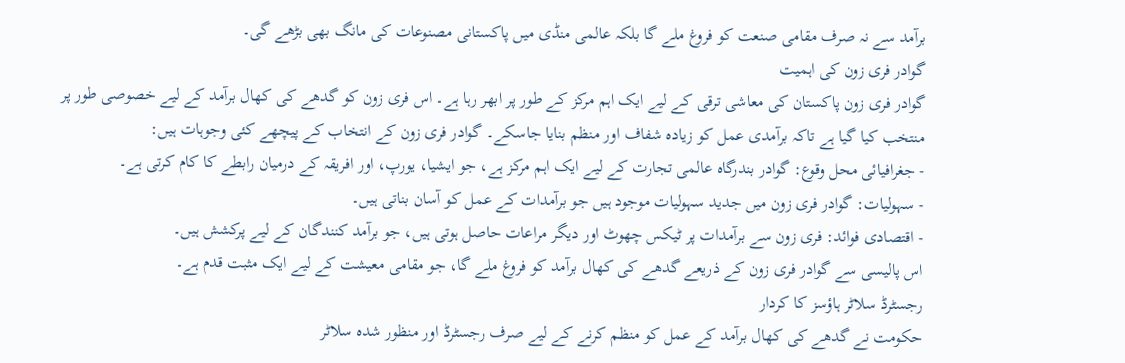برآمد سے نہ صرف مقامی صنعت کو فروغ ملے گا بلکہ عالمی منڈی میں پاکستانی مصنوعات کی مانگ بھی بڑھے گی۔
گوادر فری زون کی اہمیت
گوادر فری زون پاکستان کی معاشی ترقی کے لیے ایک اہم مرکز کے طور پر ابھر رہا ہے۔ اس فری زون کو گدھے کی کھال برآمد کے لیے خصوصی طور پر منتخب کیا گیا ہے تاکہ برآمدی عمل کو زیادہ شفاف اور منظم بنایا جاسکے۔ گوادر فری زون کے انتخاب کے پیچھے کئی وجوہات ہیں:
- جغرافیائی محل وقوع: گوادر بندرگاہ عالمی تجارت کے لیے ایک اہم مرکز ہے، جو ایشیا، یورپ، اور افریقہ کے درمیان رابطے کا کام کرتی ہے۔
- سہولیات: گوادر فری زون میں جدید سہولیات موجود ہیں جو برآمدات کے عمل کو آسان بناتی ہیں۔
- اقتصادی فوائد: فری زون سے برآمدات پر ٹیکس چھوٹ اور دیگر مراعات حاصل ہوتی ہیں، جو برآمد کنندگان کے لیے پرکشش ہیں۔
اس پالیسی سے گوادر فری زون کے ذریعے گدھے کی کھال برآمد کو فروغ ملے گا، جو مقامی معیشت کے لیے ایک مثبت قدم ہے۔
رجسٹرڈ سلاٹر ہاؤسز کا کردار
حکومت نے گدھے کی کھال برآمد کے عمل کو منظم کرنے کے لیے صرف رجسٹرڈ اور منظور شدہ سلاٹر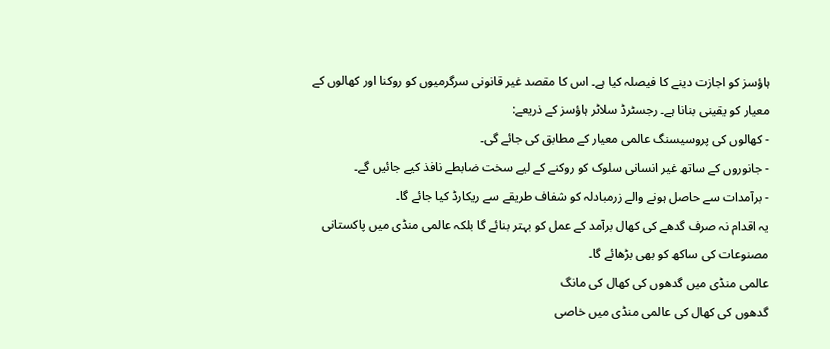ہاؤسز کو اجازت دینے کا فیصلہ کیا ہے۔ اس کا مقصد غیر قانونی سرگرمیوں کو روکنا اور کھالوں کے معیار کو یقینی بنانا ہے۔ رجسٹرڈ سلاٹر ہاؤسز کے ذریعے:
- کھالوں کی پروسیسنگ عالمی معیار کے مطابق کی جائے گی۔
- جانوروں کے ساتھ غیر انسانی سلوک کو روکنے کے لیے سخت ضابطے نافذ کیے جائیں گے۔
- برآمدات سے حاصل ہونے والے زرمبادلہ کو شفاف طریقے سے ریکارڈ کیا جائے گا۔
یہ اقدام نہ صرف گدھے کی کھال برآمد کے عمل کو بہتر بنائے گا بلکہ عالمی منڈی میں پاکستانی مصنوعات کی ساکھ کو بھی بڑھائے گا۔
عالمی منڈی میں گدھوں کی کھال کی مانگ
گدھوں کی کھال کی عالمی منڈی میں خاصی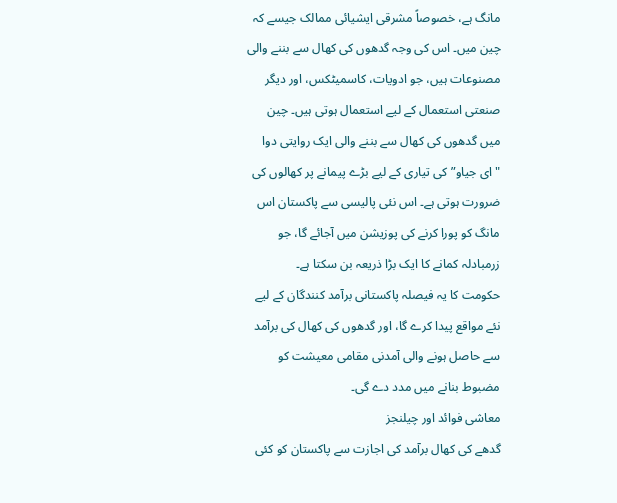مانگ ہے، خصوصاً مشرقی ایشیائی ممالک جیسے کہ چین میں۔ اس کی وجہ گدھوں کی کھال سے بننے والی مصنوعات ہیں، جو ادویات، کاسمیٹکس، اور دیگر صنعتی استعمال کے لیے استعمال ہوتی ہیں۔ چین میں گدھوں کی کھال سے بننے والی ایک روایتی دوا "ای جیاو” کی تیاری کے لیے بڑے پیمانے پر کھالوں کی ضرورت ہوتی ہے۔ اس نئی پالیسی سے پاکستان اس مانگ کو پورا کرنے کی پوزیشن میں آجائے گا، جو زرمبادلہ کمانے کا ایک بڑا ذریعہ بن سکتا ہے۔
حکومت کا یہ فیصلہ پاکستانی برآمد کنندگان کے لیے نئے مواقع پیدا کرے گا، اور گدھوں کی کھال کی برآمد سے حاصل ہونے والی آمدنی مقامی معیشت کو مضبوط بنانے میں مدد دے گی۔
معاشی فوائد اور چیلنجز
گدھے کی کھال برآمد کی اجازت سے پاکستان کو کئی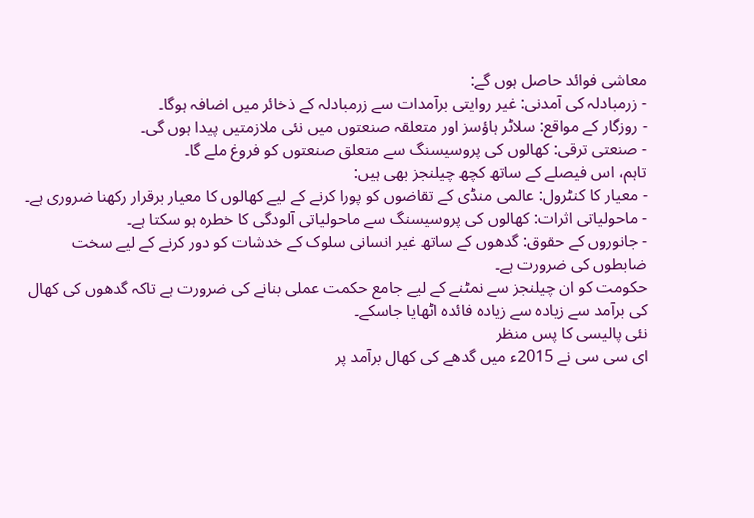معاشی فوائد حاصل ہوں گے:
- زرمبادلہ کی آمدنی: غیر روایتی برآمدات سے زرمبادلہ کے ذخائر میں اضافہ ہوگا۔
- روزگار کے مواقع: سلاٹر ہاؤسز اور متعلقہ صنعتوں میں نئی ملازمتیں پیدا ہوں گی۔
- صنعتی ترقی: کھالوں کی پروسیسنگ سے متعلق صنعتوں کو فروغ ملے گا۔
تاہم، اس فیصلے کے ساتھ کچھ چیلنجز بھی ہیں:
- معیار کا کنٹرول: عالمی منڈی کے تقاضوں کو پورا کرنے کے لیے کھالوں کا معیار برقرار رکھنا ضروری ہے۔
- ماحولیاتی اثرات: کھالوں کی پروسیسنگ سے ماحولیاتی آلودگی کا خطرہ ہو سکتا ہے۔
- جانوروں کے حقوق: گدھوں کے ساتھ غیر انسانی سلوک کے خدشات کو دور کرنے کے لیے سخت ضابطوں کی ضرورت ہے۔
حکومت کو ان چیلنجز سے نمٹنے کے لیے جامع حکمت عملی بنانے کی ضرورت ہے تاکہ گدھوں کی کھال کی برآمد سے زیادہ سے زیادہ فائدہ اٹھایا جاسکے۔
نئی پالیسی کا پس منظر
ای سی سی نے 2015ء میں گدھے کی کھال برآمد پر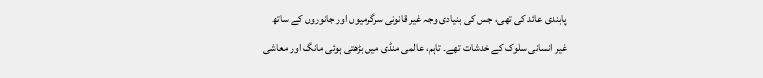پابندی عائد کی تھی، جس کی بنیادی وجہ غیر قانونی سرگرمیوں اور جانوروں کے ساتھ غیر انسانی سلوک کے خدشات تھے۔ تاہم، عالمی منڈی میں بڑھتی ہوئی مانگ اور معاشی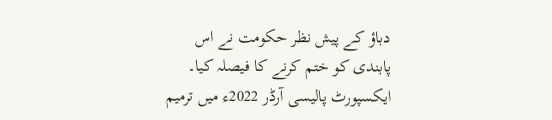دباؤ کے پیش نظر حکومت نے اس پابندی کو ختم کرنے کا فیصلہ کیا۔ ایکسپورٹ پالیسی آرڈر 2022ء میں ترمیم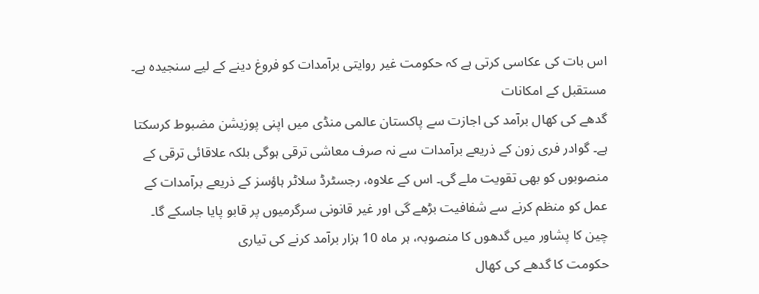اس بات کی عکاسی کرتی ہے کہ حکومت غیر روایتی برآمدات کو فروغ دینے کے لیے سنجیدہ ہے۔
مستقبل کے امکانات
گدھے کی کھال برآمد کی اجازت سے پاکستان عالمی منڈی میں اپنی پوزیشن مضبوط کرسکتا ہے۔ گوادر فری زون کے ذریعے برآمدات سے نہ صرف معاشی ترقی ہوگی بلکہ علاقائی ترقی کے منصوبوں کو بھی تقویت ملے گی۔ اس کے علاوہ، رجسٹرڈ سلاٹر ہاؤسز کے ذریعے برآمدات کے عمل کو منظم کرنے سے شفافیت بڑھے گی اور غیر قانونی سرگرمیوں پر قابو پایا جاسکے گا۔
چین کا پشاور میں گدھوں کا منصوبہ، ہر ماہ 10 ہزار برآمد کرنے کی تیاری
حکومت کا گدھے کی کھال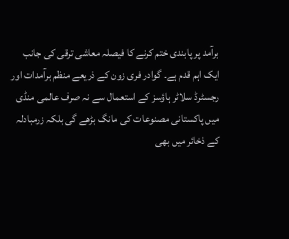برآمد پر پابندی ختم کرنے کا فیصلہ معاشی ترقی کی جانب ایک اہم قدم ہے۔ گوادر فری زون کے ذریعے منظم برآمدات اور رجسٹرڈ سلاٹر ہاؤسز کے استعمال سے نہ صرف عالمی منڈی میں پاکستانی مصنوعات کی مانگ بڑھے گی بلکہ زرمبادلہ کے ذخائر میں بھی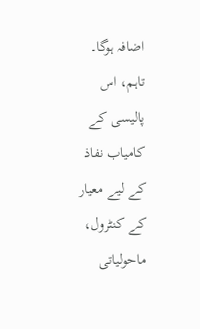اضافہ ہوگا۔ تاہم، اس پالیسی کے کامیاب نفاذ کے لیے معیار کے کنٹرول، ماحولیاتی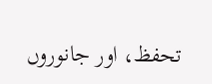تحفظ، اور جانوروں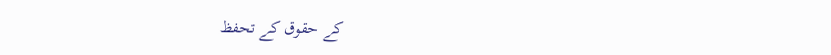کے حقوق کے تحفظ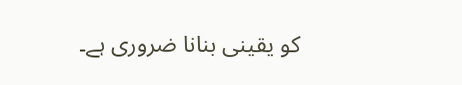کو یقینی بنانا ضروری ہے۔